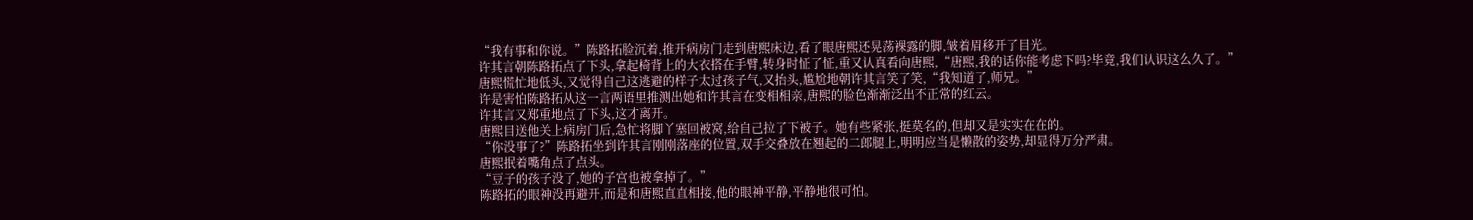“我有事和你说。”陈路拓脸沉着,推开病房门走到唐熙床边,看了眼唐熙还晃荡裸露的脚,皱着眉移开了目光。
许其言朝陈路拓点了下头,拿起椅背上的大衣搭在手臂,转身时怔了怔,重又认真看向唐熙,“唐熙,我的话你能考虑下吗?毕竟,我们认识这么久了。”
唐熙慌忙地低头,又觉得自己这逃避的样子太过孩子气,又抬头,尴尬地朝许其言笑了笑,“我知道了,师兄。”
许是害怕陈路拓从这一言两语里推测出她和许其言在变相相亲,唐熙的脸色渐渐泛出不正常的红云。
许其言又郑重地点了下头,这才离开。
唐熙目送他关上病房门后,急忙将脚丫塞回被窝,给自己拉了下被子。她有些紧张,挺莫名的,但却又是实实在在的。
“你没事了?”陈路拓坐到许其言刚刚落座的位置,双手交叠放在翘起的二郎腿上,明明应当是懒散的姿势,却显得万分严肃。
唐熙抿着嘴角点了点头。
“豆子的孩子没了,她的子宫也被拿掉了。”
陈路拓的眼神没再避开,而是和唐熙直直相接,他的眼神平静,平静地很可怕。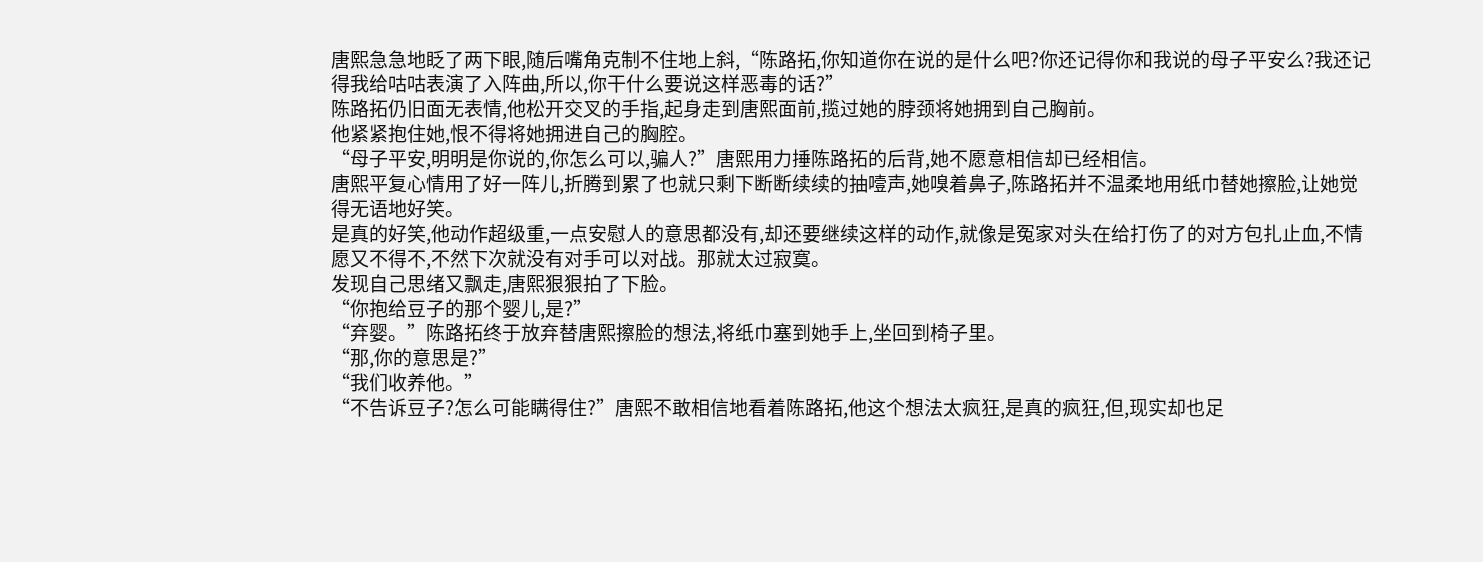唐熙急急地眨了两下眼,随后嘴角克制不住地上斜,“陈路拓,你知道你在说的是什么吧?你还记得你和我说的母子平安么?我还记得我给咕咕表演了入阵曲,所以,你干什么要说这样恶毒的话?”
陈路拓仍旧面无表情,他松开交叉的手指,起身走到唐熙面前,揽过她的脖颈将她拥到自己胸前。
他紧紧抱住她,恨不得将她拥进自己的胸腔。
“母子平安,明明是你说的,你怎么可以,骗人?”唐熙用力捶陈路拓的后背,她不愿意相信却已经相信。
唐熙平复心情用了好一阵儿,折腾到累了也就只剩下断断续续的抽噎声,她嗅着鼻子,陈路拓并不温柔地用纸巾替她擦脸,让她觉得无语地好笑。
是真的好笑,他动作超级重,一点安慰人的意思都没有,却还要继续这样的动作,就像是冤家对头在给打伤了的对方包扎止血,不情愿又不得不,不然下次就没有对手可以对战。那就太过寂寞。
发现自己思绪又飘走,唐熙狠狠拍了下脸。
“你抱给豆子的那个婴儿,是?”
“弃婴。”陈路拓终于放弃替唐熙擦脸的想法,将纸巾塞到她手上,坐回到椅子里。
“那,你的意思是?”
“我们收养他。”
“不告诉豆子?怎么可能瞒得住?”唐熙不敢相信地看着陈路拓,他这个想法太疯狂,是真的疯狂,但,现实却也足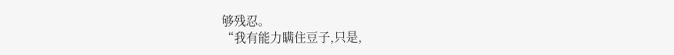够残忍。
“我有能力瞒住豆子,只是,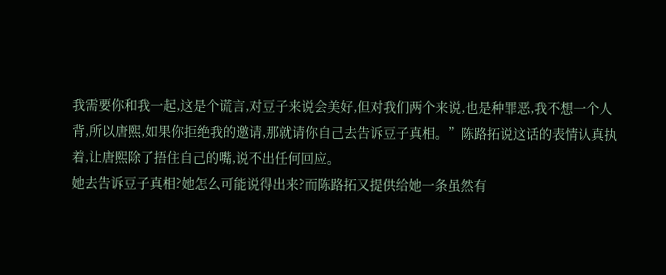我需要你和我一起,这是个谎言,对豆子来说会美好,但对我们两个来说,也是种罪恶,我不想一个人背,所以唐熙,如果你拒绝我的邀请,那就请你自己去告诉豆子真相。”陈路拓说这话的表情认真执着,让唐熙除了捂住自己的嘴,说不出任何回应。
她去告诉豆子真相?她怎么可能说得出来?而陈路拓又提供给她一条虽然有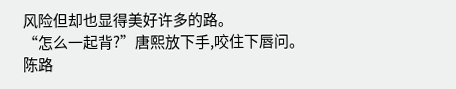风险但却也显得美好许多的路。
“怎么一起背?”唐熙放下手,咬住下唇问。
陈路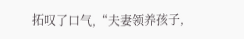拓叹了口气,“夫妻领养孩子,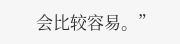会比较容易。”